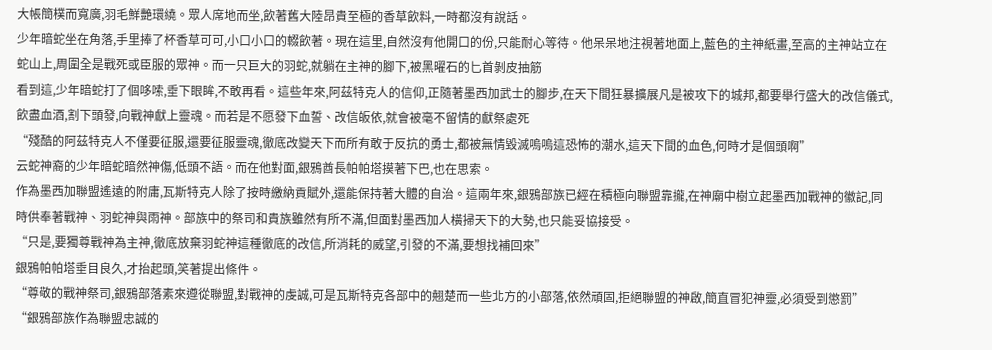大帳簡樸而寬廣,羽毛鮮艷環繞。眾人席地而坐,飲著舊大陸昂貴至極的香草飲料,一時都沒有說話。
少年暗蛇坐在角落,手里捧了杯香草可可,小口小口的輟飲著。現在這里,自然沒有他開口的份,只能耐心等待。他呆呆地注視著地面上,藍色的主神紙畫,至高的主神站立在蛇山上,周圍全是戰死或臣服的眾神。而一只巨大的羽蛇,就躺在主神的腳下,被黑曜石的匕首剝皮抽筋
看到這,少年暗蛇打了個哆嗦,垂下眼眸,不敢再看。這些年來,阿茲特克人的信仰,正隨著墨西加武士的腳步,在天下間狂暴擴展凡是被攻下的城邦,都要舉行盛大的改信儀式,飲盡血酒,割下頭發,向戰神獻上靈魂。而若是不愿發下血誓、改信皈依,就會被毫不留情的獻祭處死
“殘酷的阿茲特克人不僅要征服,還要征服靈魂,徹底改變天下而所有敢于反抗的勇士,都被無情毀滅嗚嗚這恐怖的潮水,這天下間的血色,何時才是個頭啊”
云蛇神裔的少年暗蛇暗然神傷,低頭不語。而在他對面,銀鴉酋長帕帕塔摸著下巴,也在思索。
作為墨西加聯盟遙遠的附庸,瓦斯特克人除了按時繳納貢賦外,還能保持著大體的自治。這兩年來,銀鴉部族已經在積極向聯盟靠攏,在神廟中樹立起墨西加戰神的徽記,同時供奉著戰神、羽蛇神與雨神。部族中的祭司和貴族雖然有所不滿,但面對墨西加人橫掃天下的大勢,也只能妥協接受。
“只是,要獨尊戰神為主神,徹底放棄羽蛇神這種徹底的改信,所消耗的威望,引發的不滿,要想找補回來”
銀鴉帕帕塔垂目良久,才抬起頭,笑著提出條件。
“尊敬的戰神祭司,銀鴉部落素來遵從聯盟,對戰神的虔誠,可是瓦斯特克各部中的翹楚而一些北方的小部落,依然頑固,拒絕聯盟的神啟,簡直冒犯神靈,必須受到懲罰”
“銀鴉部族作為聯盟忠誠的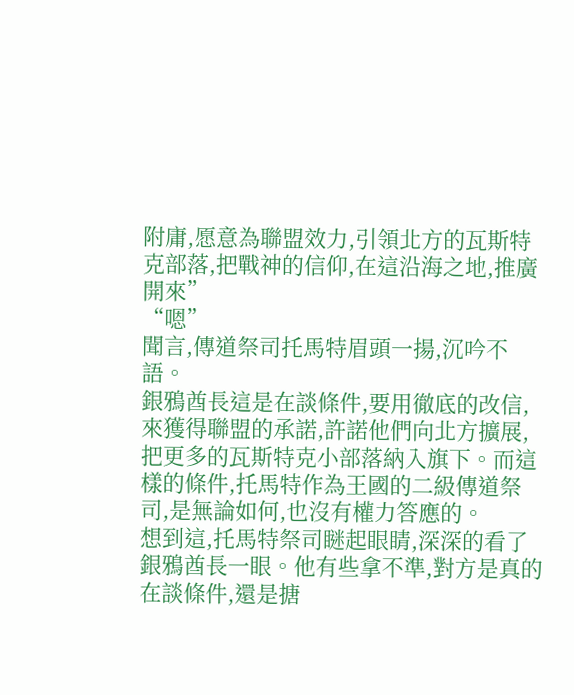附庸,愿意為聯盟效力,引領北方的瓦斯特克部落,把戰神的信仰,在這沿海之地,推廣開來”
“嗯”
聞言,傳道祭司托馬特眉頭一揚,沉吟不語。
銀鴉酋長這是在談條件,要用徹底的改信,來獲得聯盟的承諾,許諾他們向北方擴展,把更多的瓦斯特克小部落納入旗下。而這樣的條件,托馬特作為王國的二級傳道祭司,是無論如何,也沒有權力答應的。
想到這,托馬特祭司瞇起眼睛,深深的看了銀鴉酋長一眼。他有些拿不準,對方是真的在談條件,還是搪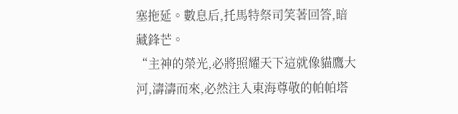塞拖延。數息后,托馬特祭司笑著回答,暗藏鋒芒。
“主神的榮光,必將照耀天下這就像貓鷹大河,濤濤而來,必然注入東海尊敬的帕帕塔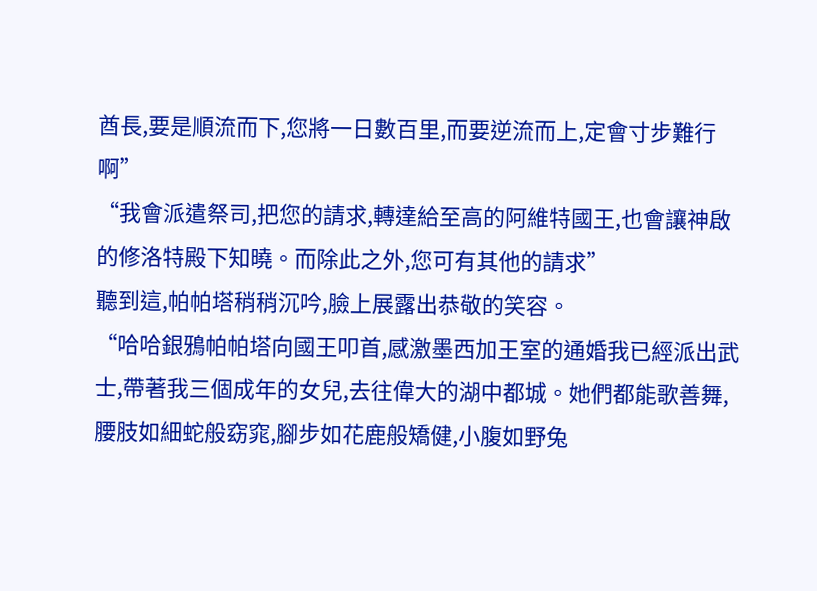酋長,要是順流而下,您將一日數百里,而要逆流而上,定會寸步難行啊”
“我會派遣祭司,把您的請求,轉達給至高的阿維特國王,也會讓神啟的修洛特殿下知曉。而除此之外,您可有其他的請求”
聽到這,帕帕塔稍稍沉吟,臉上展露出恭敬的笑容。
“哈哈銀鴉帕帕塔向國王叩首,感激墨西加王室的通婚我已經派出武士,帶著我三個成年的女兒,去往偉大的湖中都城。她們都能歌善舞,腰肢如細蛇般窈窕,腳步如花鹿般矯健,小腹如野兔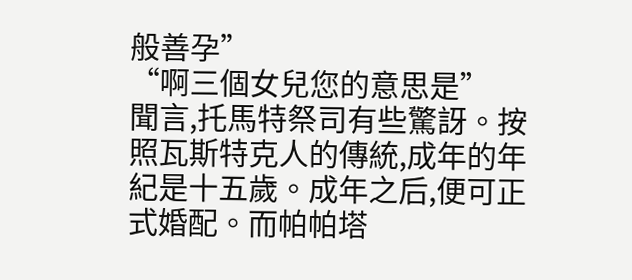般善孕”
“啊三個女兒您的意思是”
聞言,托馬特祭司有些驚訝。按照瓦斯特克人的傳統,成年的年紀是十五歲。成年之后,便可正式婚配。而帕帕塔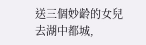送三個妙齡的女兒去湖中都城,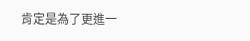肯定是為了更進一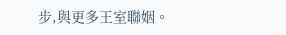步,與更多王室聯姻。